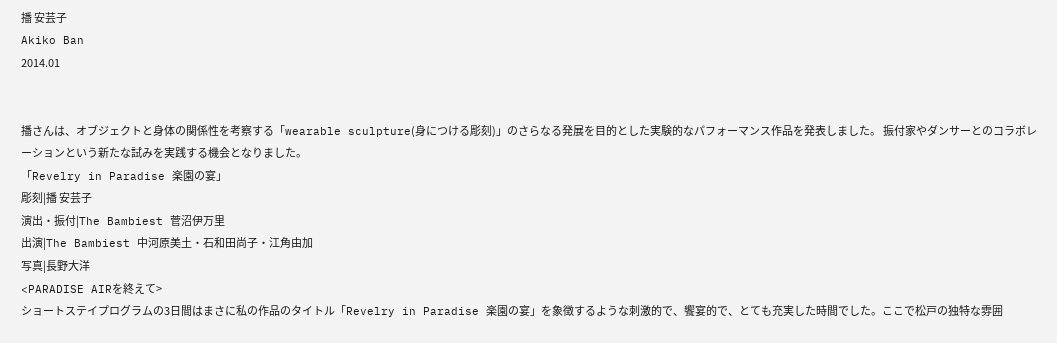播 安芸子
Akiko Ban
2014.01


播さんは、オブジェクトと身体の関係性を考察する「wearable sculpture(身につける彫刻)」のさらなる発展を目的とした実験的なパフォーマンス作品を発表しました。 振付家やダンサーとのコラボレーションという新たな試みを実践する機会となりました。
「Revelry in Paradise 楽園の宴」
彫刻|播 安芸子
演出・振付|The Bambiest 菅沼伊万里
出演|The Bambiest 中河原美土・石和田尚子・江角由加
写真|長野大洋
<PARADISE AIRを終えて>
ショートステイプログラムの3日間はまさに私の作品のタイトル「Revelry in Paradise 楽園の宴」を象徴するような刺激的で、饗宴的で、とても充実した時間でした。ここで松戸の独特な雰囲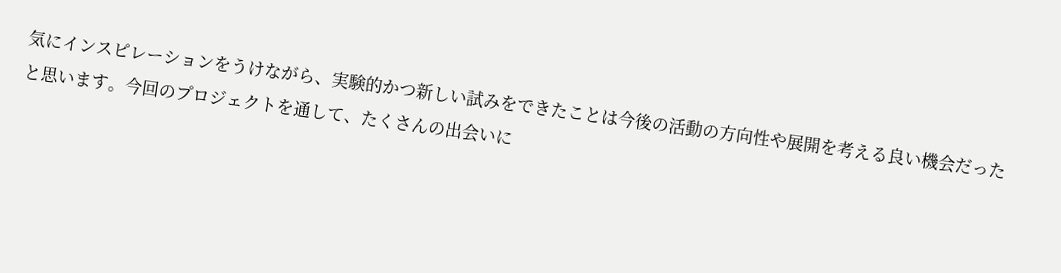気にインスピレーションをうけながら、実験的かつ新しい試みをできたことは今後の活動の方向性や展開を考える良い機会だったと思います。今回のプロジェクトを通して、たくさんの出会いに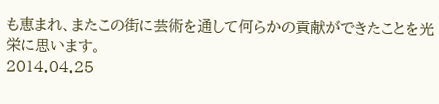も恵まれ、またこの街に芸術を通して何らかの貢献ができたことを光栄に思います。
2014.04.25